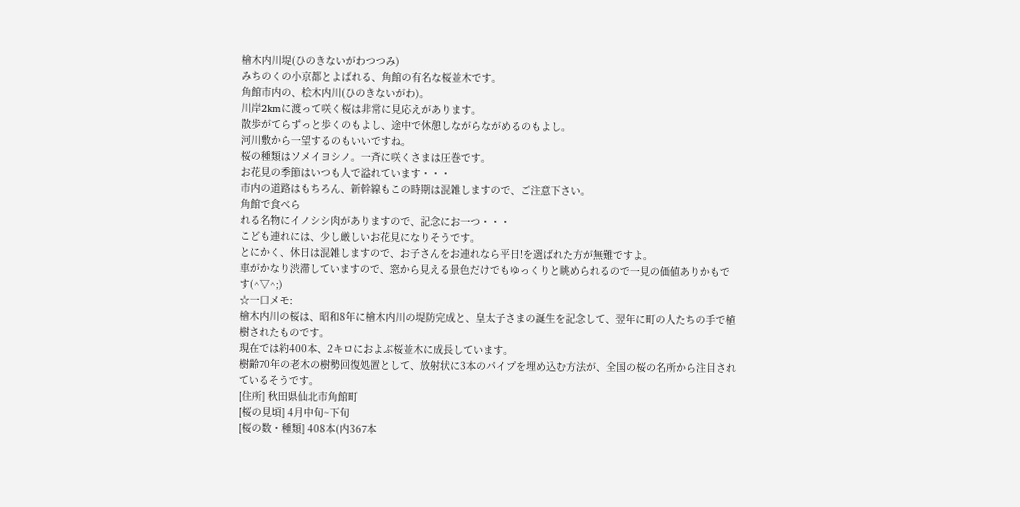檜木内川堤(ひのきないがわつつみ)
みちのくの小京都とよばれる、角館の有名な桜並木です。
角館市内の、桧木内川(ひのきないがわ)。
川岸2kmに渡って咲く桜は非常に見応えがあります。
散歩がてらずっと歩くのもよし、途中で休憩しながらながめるのもよし。
河川敷から一望するのもいいですね。
桜の種類はソメイヨシノ。一斉に咲くさまは圧巻です。
お花見の季節はいつも人で溢れています・・・
市内の道路はもちろん、新幹線もこの時期は混雑しますので、ご注意下さい。
角館で食べら
れる名物にイノシシ肉がありますので、記念にお一つ・・・
こども連れには、少し厳しいお花見になりそうです。
とにかく、休日は混雑しますので、お子さんをお連れなら平日!を選ばれた方が無難ですよ。
車がかなり渋滞していますので、窓から見える景色だけでもゆっくりと眺められるので一見の価値ありかもです(^▽^;)
☆一口メモ:
檜木内川の桜は、昭和8年に檜木内川の堤防完成と、皇太子さまの誕生を記念して、翌年に町の人たちの手で植樹されたものです。
現在では約400本、2キロにおよぶ桜並木に成長しています。
樹齢70年の老木の樹勢回復処置として、放射状に3本のパイプを埋め込む方法が、全国の桜の名所から注目されているそうです。
[住所] 秋田県仙北市角館町
[桜の見頃] 4月中旬~下旬
[桜の数・種類] 408本(内367本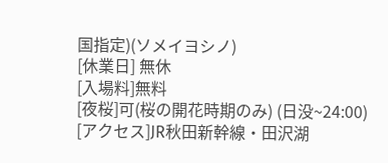国指定)(ソメイヨシノ)
[休業日] 無休
[入場料]無料
[夜桜]可(桜の開花時期のみ) (日没~24:00)
[アクセス]JR秋田新幹線・田沢湖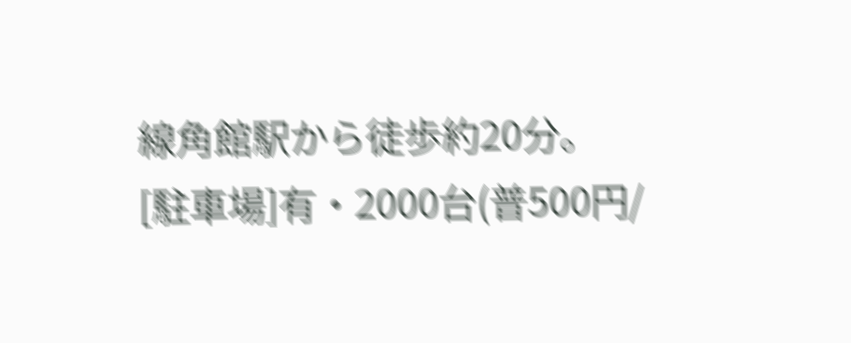線角館駅から徒歩約20分。
[駐車場]有・2000台(普500円/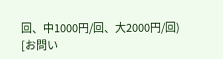回、中1000円/回、大2000円/回)
[お問い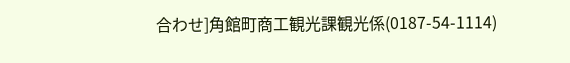合わせ]角館町商工観光課観光係(0187-54-1114)